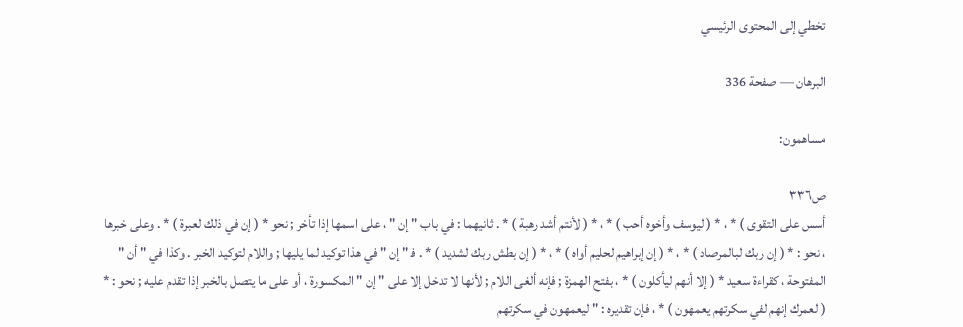تخطي إلى المحتوى الرئيسي

البرهان — صفحة 336

مساهمون:

ص٣٣٦
أسس على التقوى ) * ، * ( ليوسف وأخوه أحب ) * ، * ( لأنتم أشد رهبة ) * . ثانيهما : في باب " إن " ، على اسمها إذا تأخر ; نحو * ( إن في ذلك لعبرة ) * . وعلى خبرها ، نحو : * ( إن ربك لبالمرصاد ) * ، * ( إن إبراهيم لحليم أواه ) * ، * ( إن بطش ربك لشديد ) * . ف‍ " إن " في هذا توكيد لما يليها ; واللام لتوكيد الخبر . وكذا في " أن " المفتوحة ، كقراءة سعيد * ( إلا أنهم ليأكلون ) * ، بفتح الهمزة ; فإنه ألغى اللام ; لأنها لا تدخل إلا على " إن " المكسورة ، أو على ما يتصل بالخبر إذا تقدم عليه ; نحو : * ( لعمرك إنهم لفي سكرتهم يعمهون ) * ، فإن تقديره : " ليعمهون في سكرتهم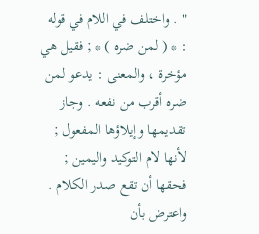" . واختلف في اللام في قوله : * ( لمن ضره ) * ; فقيل هي مؤخرة ، والمعنى : يدعو لمن ضره أقرب من نفعه . وجاز تقديمها وإيلاؤها المفعول ; لأنها لام التوكيد واليمين ; فحقها أن تقع صدر الكلام . واعترض بأن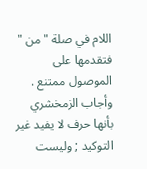اللام في صلة " من " فتقدمها على الموصول ممتنع . وأجاب الزمخشري بأنها حرف لا يفيد غير التوكيد ; وليست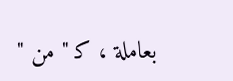بعاملة ، ك‍ " من "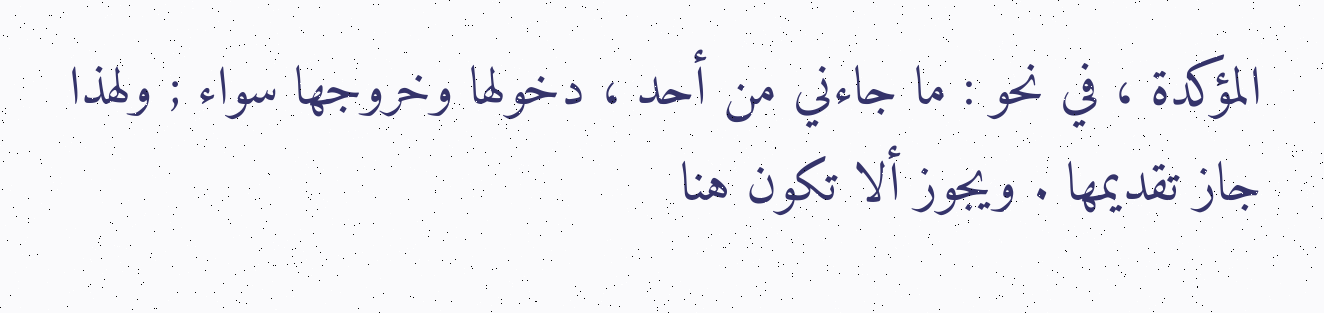المؤكدة ، في نحو : ما جاءني من أحد ، دخولها وخروجها سواء ; ولهذا جاز تقديمها . ويجوز ألا تكون هنا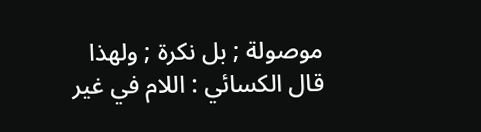موصولة ; بل نكرة ; ولهذا قال الكسائي : اللام في غير